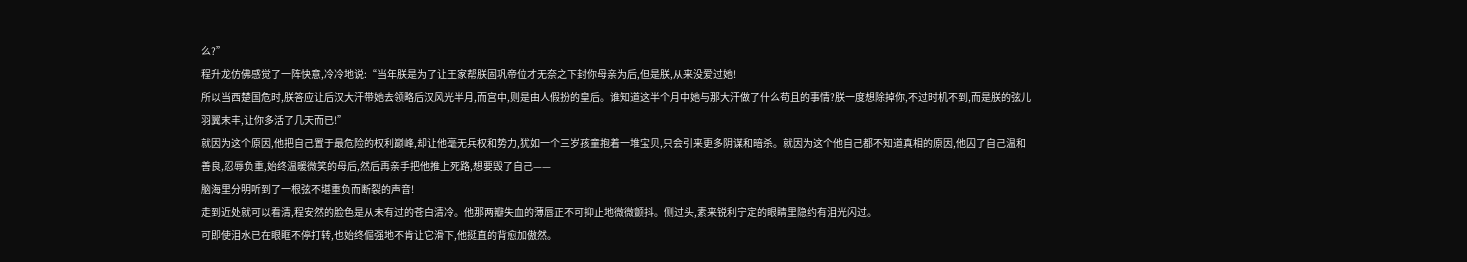么?”
程升龙仿佛感觉了一阵快意,冷冷地说:“当年朕是为了让王家帮朕固巩帝位才无奈之下封你母亲为后,但是朕,从来没爱过她!
所以当西楚国危时,朕答应让后汉大汗带她去领略后汉风光半月,而宫中,则是由人假扮的皇后。谁知道这半个月中她与那大汗做了什么苟且的事情?朕一度想除掉你,不过时机不到,而是朕的弦儿羽翼末丰,让你多活了几天而已!”
就因为这个原因,他把自己置于最危险的权利巅峰,却让他毫无兵权和势力,犹如一个三岁孩童抱着一堆宝贝,只会引来更多阴谋和暗杀。就因为这个他自己都不知道真相的原因,他囚了自己温和善良,忍辱负重,始终温暖微笑的母后,然后再亲手把他推上死路,想要毁了自己——
脑海里分明听到了一根弦不堪重负而断裂的声音!
走到近处就可以看清,程安然的脸色是从未有过的苍白清冷。他那两瓣失血的薄唇正不可抑止地微微颤抖。侧过头,素来锐利宁定的眼睛里隐约有泪光闪过。
可即使泪水已在眼眶不停打转,也始终倔强地不肯让它滑下,他挺直的背愈加傲然。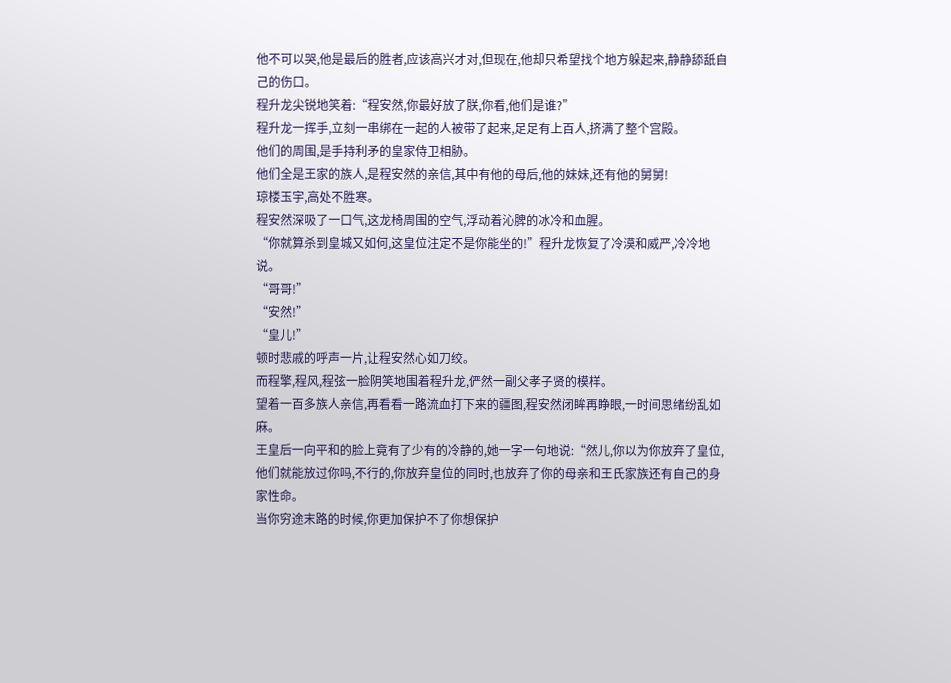他不可以哭,他是最后的胜者,应该高兴才对,但现在,他却只希望找个地方躲起来,静静舔舐自己的伤口。
程升龙尖锐地笑着:“程安然,你最好放了朕,你看,他们是谁?”
程升龙一挥手,立刻一串绑在一起的人被带了起来,足足有上百人,挤满了整个宫殿。
他们的周围,是手持利矛的皇家侍卫相胁。
他们全是王家的族人,是程安然的亲信,其中有他的母后,他的妹妹,还有他的舅舅!
琼楼玉宇,高处不胜寒。
程安然深吸了一口气,这龙椅周围的空气,浮动着沁脾的冰冷和血腥。
“你就算杀到皇城又如何,这皇位注定不是你能坐的!”程升龙恢复了冷漠和威严,冷冷地说。
“哥哥!”
“安然!”
“皇儿!”
顿时悲戚的呼声一片,让程安然心如刀绞。
而程擎,程风,程弦一脸阴笑地围着程升龙,俨然一副父孝子贤的模样。
望着一百多族人亲信,再看看一路流血打下来的疆图,程安然闭眸再睁眼,一时间思绪纷乱如麻。
王皇后一向平和的脸上竟有了少有的冷静的,她一字一句地说:“然儿,你以为你放弃了皇位,他们就能放过你吗,不行的,你放弃皇位的同时,也放弃了你的母亲和王氏家族还有自己的身家性命。
当你穷途末路的时候,你更加保护不了你想保护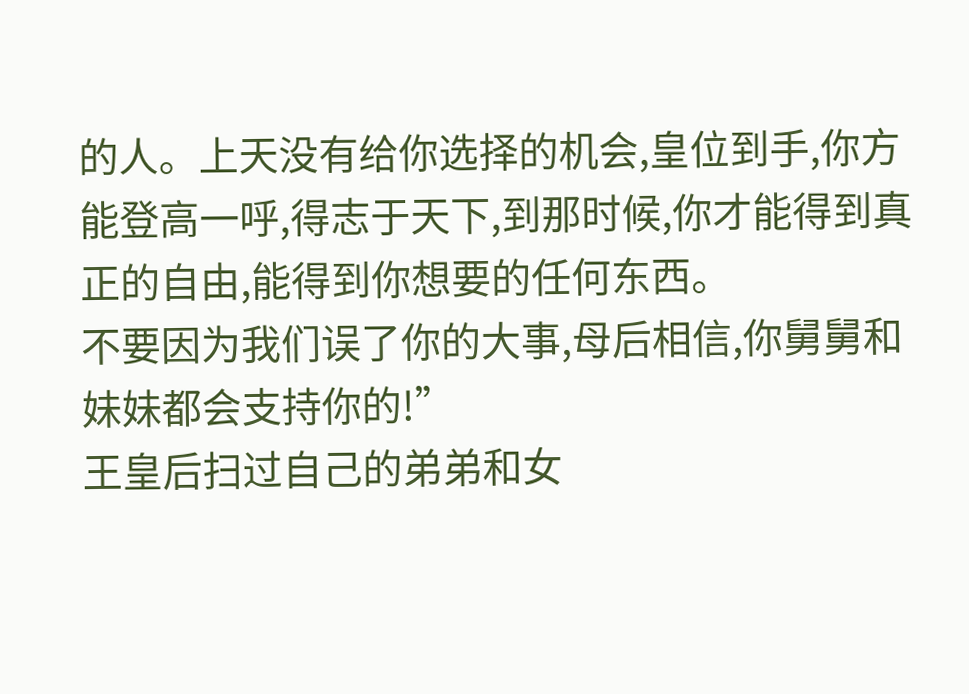的人。上天没有给你选择的机会,皇位到手,你方能登高一呼,得志于天下,到那时候,你才能得到真正的自由,能得到你想要的任何东西。
不要因为我们误了你的大事,母后相信,你舅舅和妹妹都会支持你的!”
王皇后扫过自己的弟弟和女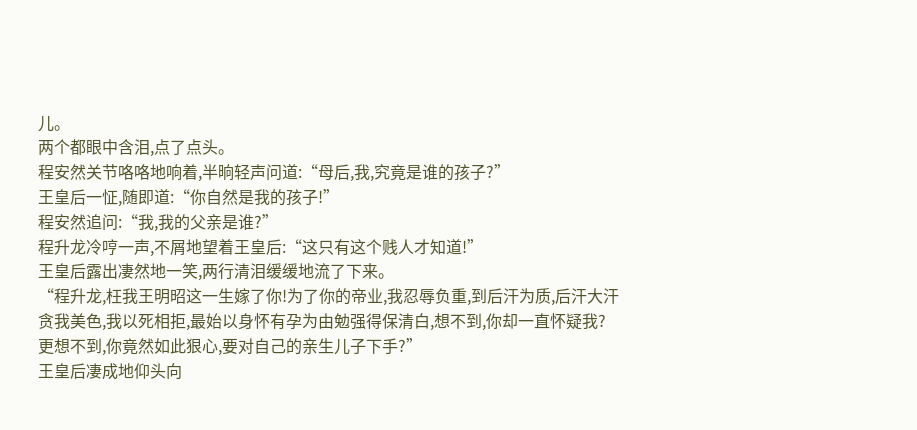儿。
两个都眼中含泪,点了点头。
程安然关节咯咯地响着,半晌轻声问道:“母后,我,究竟是谁的孩子?”
王皇后一怔,随即道:“你自然是我的孩子!”
程安然追问:“我,我的父亲是谁?”
程升龙冷哼一声,不屑地望着王皇后:“这只有这个贱人才知道!”
王皇后露出凄然地一笑,两行清泪缓缓地流了下来。
“程升龙,枉我王明昭这一生嫁了你!为了你的帝业,我忍辱负重,到后汗为质,后汗大汗贪我美色,我以死相拒,最始以身怀有孕为由勉强得保清白,想不到,你却一直怀疑我?更想不到,你竟然如此狠心,要对自己的亲生儿子下手?”
王皇后凄成地仰头向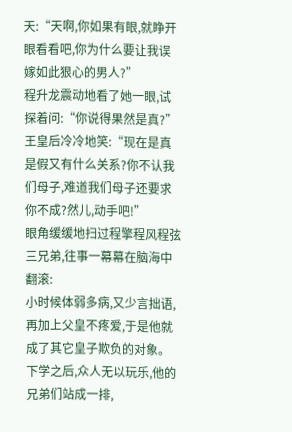天:“天啊,你如果有眼,就睁开眼看看吧,你为什么要让我误嫁如此狠心的男人?”
程升龙震动地看了她一眼,试探着问:“你说得果然是真?”
王皇后冷冷地笑:“现在是真是假又有什么关系?你不认我们母子,难道我们母子还要求你不成?然儿,动手吧!”
眼角缓缓地扫过程擎程风程弦三兄弟,往事一幕幕在脑海中翻滚:
小时候体弱多病,又少言拙语,再加上父皇不疼爱,于是他就成了其它皇子欺负的对象。
下学之后,众人无以玩乐,他的兄弟们站成一排,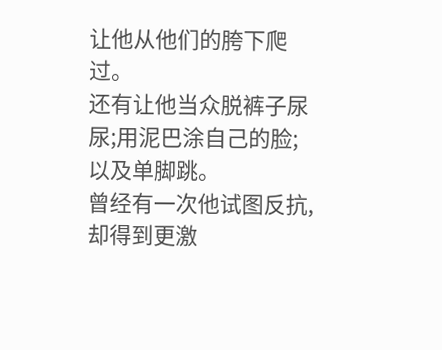让他从他们的胯下爬过。
还有让他当众脱裤子尿尿;用泥巴涂自己的脸;以及单脚跳。
曾经有一次他试图反抗,却得到更激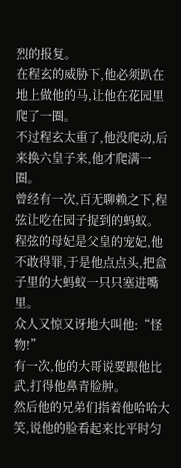烈的报复。
在程玄的威胁下,他必须趴在地上做他的马,让他在花园里爬了一圈。
不过程玄太重了,他没爬动,后来换六皇子来,他才爬满一圈。
曾经有一次,百无聊赖之下,程弦让吃在园子捉到的蚂蚁。
程弦的母妃是父皇的宠妃,他不敢得罪,于是他点点头,把盒子里的大蚂蚁一只只塞进嘴里。
众人又惊又讶地大叫他:“怪物!”
有一次,他的大哥说要跟他比武,打得他鼻青脸肿。
然后他的兄弟们指着他哈哈大笑,说他的脸看起来比平时匀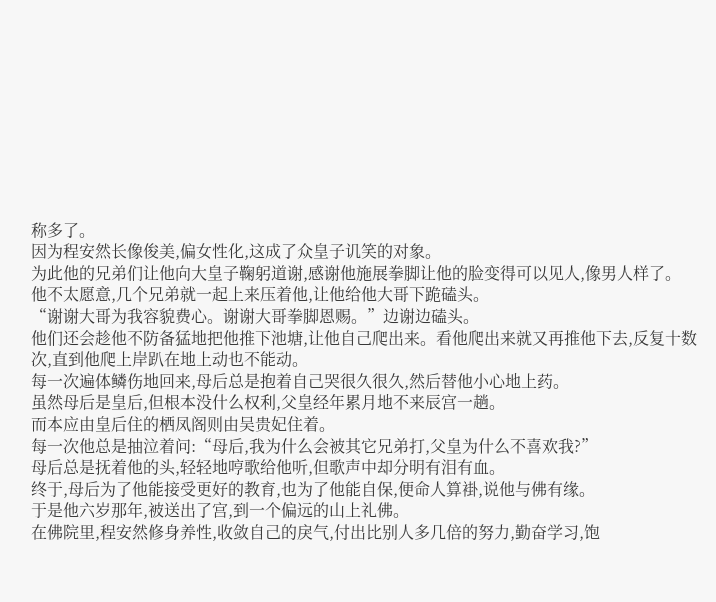称多了。
因为程安然长像俊美,偏女性化,这成了众皇子讥笑的对象。
为此他的兄弟们让他向大皇子鞠躬道谢,感谢他施展拳脚让他的脸变得可以见人,像男人样了。
他不太愿意,几个兄弟就一起上来压着他,让他给他大哥下跪磕头。
“谢谢大哥为我容貌费心。谢谢大哥拳脚恩赐。”边谢边磕头。
他们还会趁他不防备猛地把他推下池塘,让他自己爬出来。看他爬出来就又再推他下去,反复十数次,直到他爬上岸趴在地上动也不能动。
每一次遍体鳞伤地回来,母后总是抱着自己哭很久很久,然后替他小心地上药。
虽然母后是皇后,但根本没什么权利,父皇经年累月地不来辰宫一趟。
而本应由皇后住的栖凤阁则由吴贵妃住着。
每一次他总是抽泣着问:“母后,我为什么会被其它兄弟打,父皇为什么不喜欢我?”
母后总是抚着他的头,轻轻地哼歌给他听,但歌声中却分明有泪有血。
终于,母后为了他能接受更好的教育,也为了他能自保,便命人算褂,说他与佛有缘。
于是他六岁那年,被送出了宫,到一个偏远的山上礼佛。
在佛院里,程安然修身养性,收敛自己的戾气,付出比别人多几倍的努力,勤奋学习,饱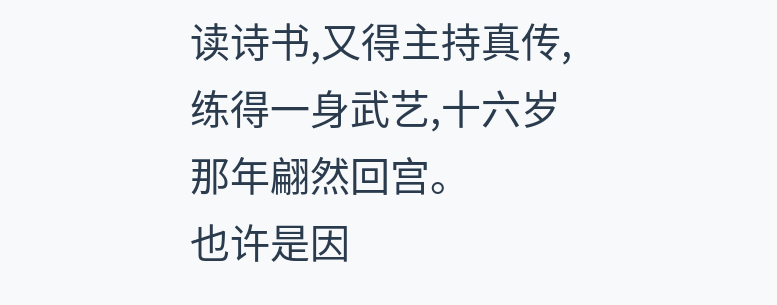读诗书,又得主持真传,练得一身武艺,十六岁那年翩然回宫。
也许是因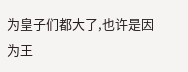为皇子们都大了,也许是因为王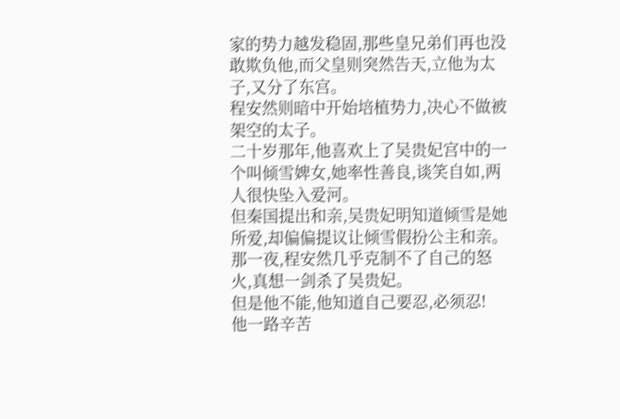家的势力越发稳固,那些皇兄弟们再也没敢欺负他,而父皇则突然告天,立他为太子,又分了东宫。
程安然则暗中开始培植势力,决心不做被架空的太子。
二十岁那年,他喜欢上了吴贵妃宫中的一个叫倾雪婢女,她率性善良,谈笑自如,两人很快坠入爱河。
但秦国提出和亲,吴贵妃明知道倾雪是她所爱,却偏偏提议让倾雪假扮公主和亲。
那一夜,程安然几乎克制不了自己的怒火,真想一剑杀了吴贵妃。
但是他不能,他知道自己要忍,必须忍!
他一路辛苦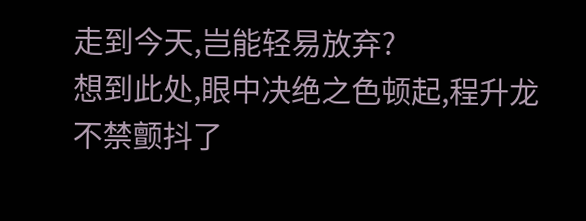走到今天,岂能轻易放弃?
想到此处,眼中决绝之色顿起,程升龙不禁颤抖了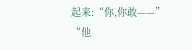起来:“你,你敢——”
“他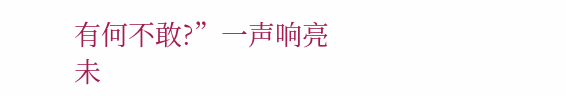有何不敢?”一声响亮
未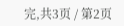完,共3页 / 第2页